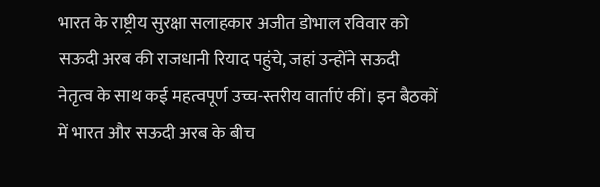भारत के राष्ट्रीय सुरक्षा सलाहकार अजीत डोभाल रविवार को सऊदी अरब की राजधानी रियाद पहुंचे, जहां उन्होंने सऊदी नेतृत्व के साथ कई महत्वपूर्ण उच्च-स्तरीय वार्ताएं कीं। इन बैठकों में भारत और सऊदी अरब के बीच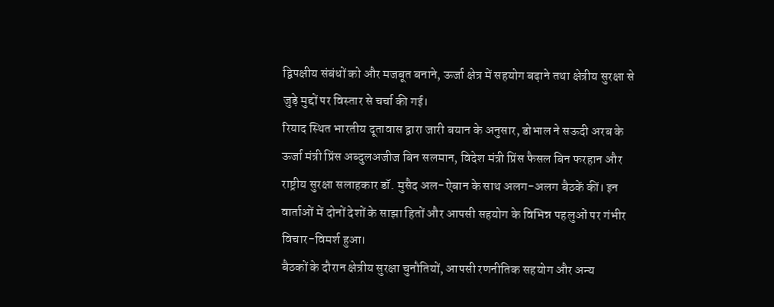द्विपक्षीय संबंधों को और मजबूत बनाने, ऊर्जा क्षेत्र में सहयोग बढ़ाने तथा क्षेत्रीय सुरक्षा से जुड़े मुद्दों पर विस्तार से चर्चा की गई।
रियाद स्थित भारतीय दूतावास द्वारा जारी बयान के अनुसार, डोभाल ने सऊदी अरब के ऊर्जा मंत्री प्रिंस अब्दुलअजीज बिन सलमान, विदेश मंत्री प्रिंस फैसल बिन फरहान और राष्ट्रीय सुरक्षा सलाहकार डॉ. मुसैद अल-ऐबान के साथ अलग-अलग बैठकें कीं। इन वार्ताओं में दोनों देशों के साझा हितों और आपसी सहयोग के विभिन्न पहलुओं पर गंभीर विचार-विमर्श हुआ।
बैठकों के दौरान क्षेत्रीय सुरक्षा चुनौतियों, आपसी रणनीतिक सहयोग और अन्य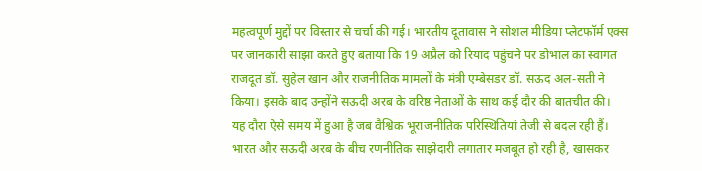महत्वपूर्ण मुद्दों पर विस्तार से चर्चा की गई। भारतीय दूतावास ने सोशल मीडिया प्लेटफॉर्म एक्स पर जानकारी साझा करते हुए बताया कि 19 अप्रैल को रियाद पहुंचने पर डोभाल का स्वागत राजदूत डॉ. सुहेल खान और राजनीतिक मामलों के मंत्री एम्बेसडर डॉ. सऊद अल-सती ने किया। इसके बाद उन्होंने सऊदी अरब के वरिष्ठ नेताओं के साथ कई दौर की बातचीत की।
यह दौरा ऐसे समय में हुआ है जब वैश्विक भूराजनीतिक परिस्थितियां तेजी से बदल रही हैं। भारत और सऊदी अरब के बीच रणनीतिक साझेदारी लगातार मजबूत हो रही है, खासकर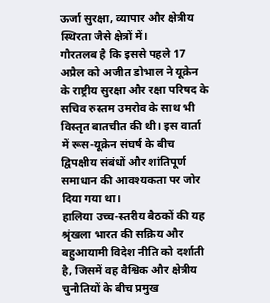ऊर्जा सुरक्षा, व्यापार और क्षेत्रीय स्थिरता जैसे क्षेत्रों में।
गौरतलब है कि इससे पहले 17 अप्रैल को अजीत डोभाल ने यूक्रेन के राष्ट्रीय सुरक्षा और रक्षा परिषद के सचिव रुस्तम उमरोव के साथ भी विस्तृत बातचीत की थी। इस वार्ता में रूस-यूक्रेन संघर्ष के बीच द्विपक्षीय संबंधों और शांतिपूर्ण समाधान की आवश्यकता पर जोर दिया गया था।
हालिया उच्च-स्तरीय बैठकों की यह श्रृंखला भारत की सक्रिय और बहुआयामी विदेश नीति को दर्शाती है, जिसमें वह वैश्विक और क्षेत्रीय चुनौतियों के बीच प्रमुख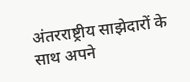अंतरराष्ट्रीय साझेदारों के साथ अपने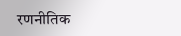रणनीतिक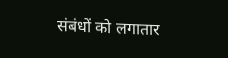संबंधों को लगातार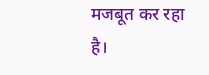मजबूत कर रहा है।